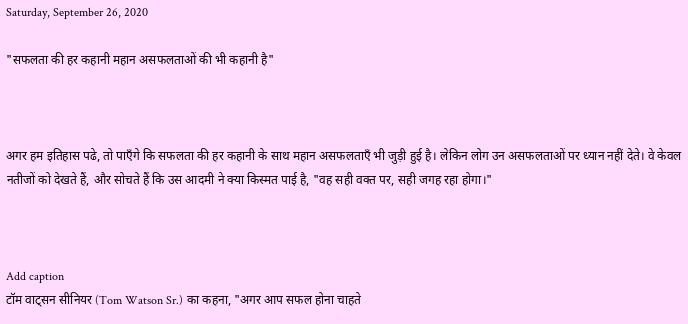Saturday, September 26, 2020

"सफलता की हर कहानी महान असफलताओं की भी कहानी है"



अगर हम इतिहास पढे, तो पाएँगे कि सफलता की हर कहानी के साथ महान असफलताएँ भी जुड़ी हुई है। लेकिन लोग उन असफलताओं पर ध्यान नहीं देते। वे केवल नतीजों को देखते हैं, और सोचते हैं कि उस आदमी ने क्या किस्मत पाई है, "वह सही वक्त पर, सही जगह रहा होगा।"



Add caption
टॉम वाट्सन सीनियर (Tom Watson Sr.) का कहना, "अगर आप सफल होना चाहते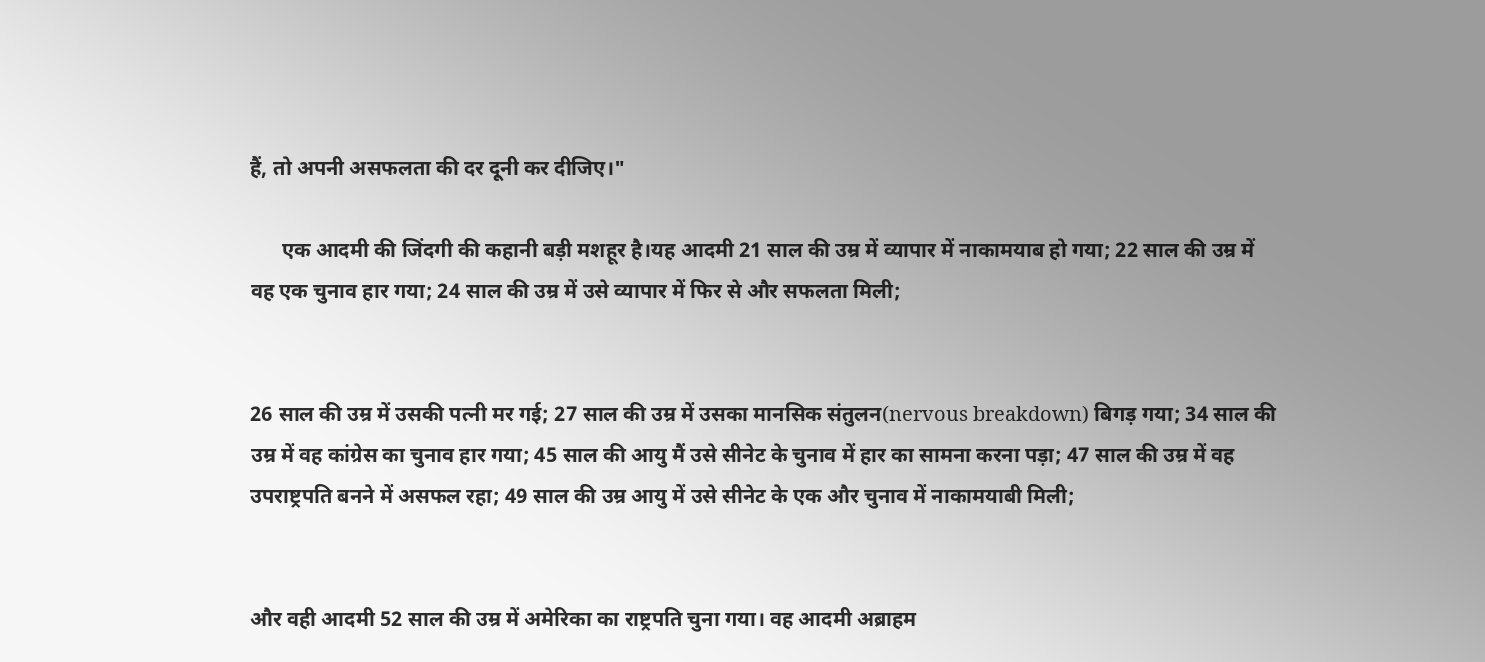हैं, तो अपनी असफलता की दर दूनी कर दीजिए।"

      एक आदमी की जिंदगी की कहानी बड़ी मशहूर है।यह आदमी 21 साल की उम्र में व्यापार में नाकामयाब हो गया; 22 साल की उम्र में वह एक चुनाव हार गया; 24 साल की उम्र में उसे व्यापार में फिर से और सफलता मिली;


26 साल की उम्र में उसकी पत्नी मर गई; 27 साल की उम्र में उसका मानसिक संतुलन(nervous breakdown) बिगड़ गया; 34 साल की उम्र में वह कांग्रेस का चुनाव हार गया; 45 साल की आयु मैं उसे सीनेट के चुनाव में हार का सामना करना पड़ा; 47 साल की उम्र में वह उपराष्ट्रपति बनने में असफल रहा; 49 साल की उम्र आयु में उसे सीनेट के एक और चुनाव में नाकामयाबी मिली;


और वही आदमी 52 साल की उम्र में अमेरिका का राष्ट्रपति चुना गया। वह आदमी अब्राहम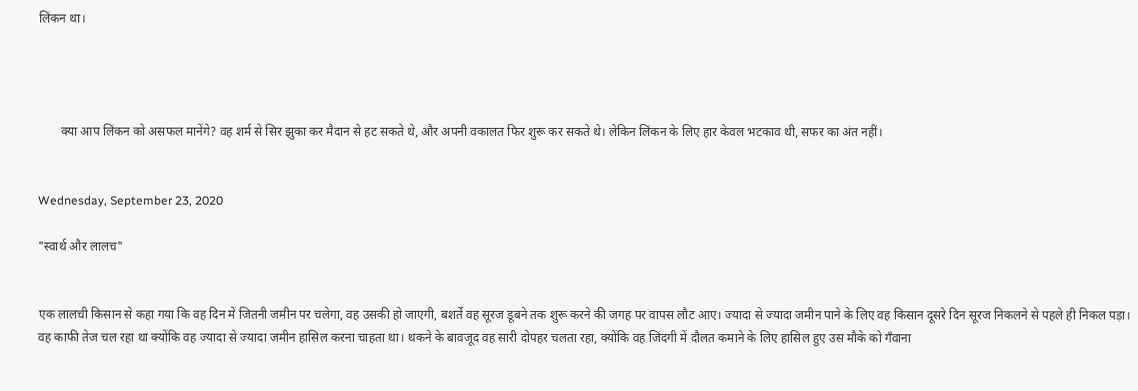लिंकन था।




       क्या आप लिंकन को असफल मानेंगे? वह शर्म से सिर झुका कर मैदान से हट सकते थे, और अपनी वकालत फिर शुरू कर सकते थे। लेकिन लिंकन के लिए हार केवल भटकाव थी, सफर का अंत नहीं।


Wednesday, September 23, 2020

"स्वार्थ और लालच"


एक लालची किसान से कहा गया कि वह दिन में जितनी जमीन पर चलेगा, वह उसकी हो जाएगी, बशर्ते वह सूरज डूबने तक शुरू करने की जगह पर वापस लौट आए। ज्यादा से ज्यादा जमीन पाने के लिए वह किसान दूसरे दिन सूरज निकलने से पहले ही निकल पड़ा। वह काफी तेज चल रहा था क्योंकि वह ज्यादा से ज्यादा जमीन हासिल करना चाहता था। थकने के बावजूद वह सारी दोपहर चलता रहा, क्योंकि वह जिंदगी में दौलत कमाने के लिए हासिल हुए उस मौके को गँवाना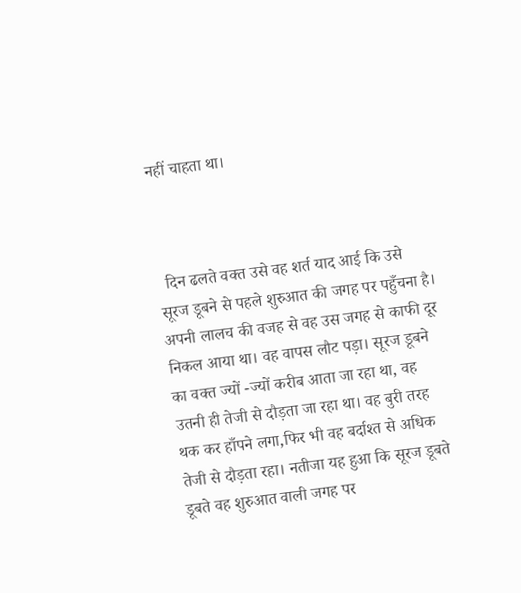नहीं चाहता था।



  दिन ढलते वक्त उसे वह शर्त याद आई कि उसे सूरज डूबने से पहले शुरुआत की जगह पर पहुँचना है। अपनी लालच की वजह से वह उस जगह से काफी दूर निकल आया था। वह वापस लौट पड़ा। सूरज डूबने का वक्त ज्यों -ज्यों करीब आता जा रहा था, वह उतनी ही तेजी से दौड़ता जा रहा था। वह बुरी तरह थक कर हाँपने लगा,फिर भी वह बर्दाश्त से अधिक तेजी से दौड़ता रहा। नतीजा यह हुआ कि सूरज डूबते डूबते वह शुरुआत वाली जगह पर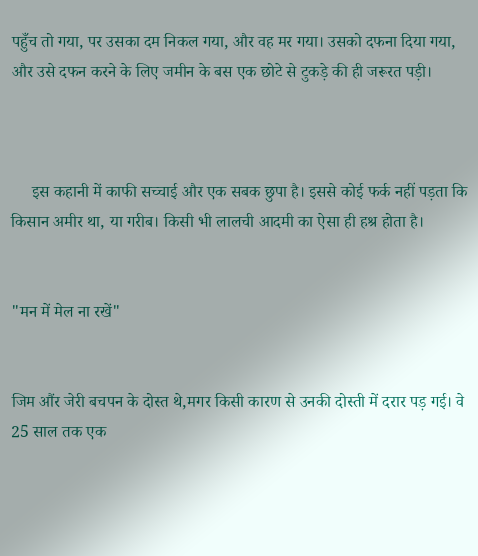पहुँच तो गया, पर उसका दम निकल गया, और वह मर गया। उसको दफना दिया गया, और उसे दफन करने के लिए जमीन के बस एक छोटे से टुकड़े की ही जरूरत पड़ी।



     इस कहानी में काफी सच्चाई और एक सबक छुपा है। इससे कोई फर्क नहीं पड़ता कि किसान अमीर था, या गरीब। किसी भी लालची आदमी का ऐसा ही हश्र होता है।


"मन में मेल ना रखें"


जिम औंर जेरी बचपन के दोस्त थे,मगर किसी कारण से उनकी दोस्ती में दरार पड़ गई। वे 25 साल तक एक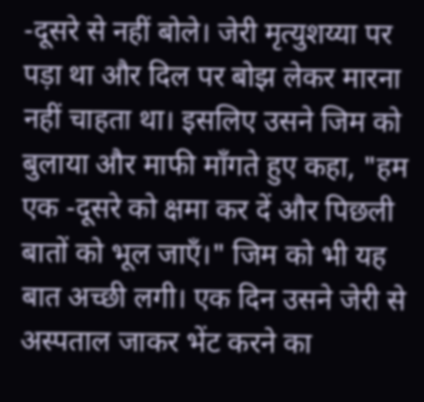-दूसरे से नहीं बोले। जेरी मृत्युशय्या पर पड़ा था और दिल पर बोझ लेकर मारना नहीं चाहता था। इसलिए उसने जिम को बुलाया और माफी माँगते हुए कहा, "हम एक -दूसरे को क्षमा कर दें और पिछली बातों को भूल जाएँ।" जिम को भी यह बात अच्छी लगी। एक दिन उसने जेरी से अस्पताल जाकर भेंट करने का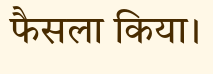फैसला किया।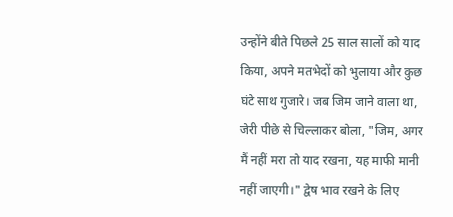उन्होंने बीते पिछले 25 साल सालों को याद किया, अपने मतभेदों को भुलाया और कुछ घंटे साथ गुजारे। जब जिम जाने वाला था, जेरी पीछे से चिल्लाकर बोला, "जिम, अगर मैं नहीं मरा तो याद रखना, यह माफी मानी नहीं जाएगी।" द्वेष भाव रखने के लिए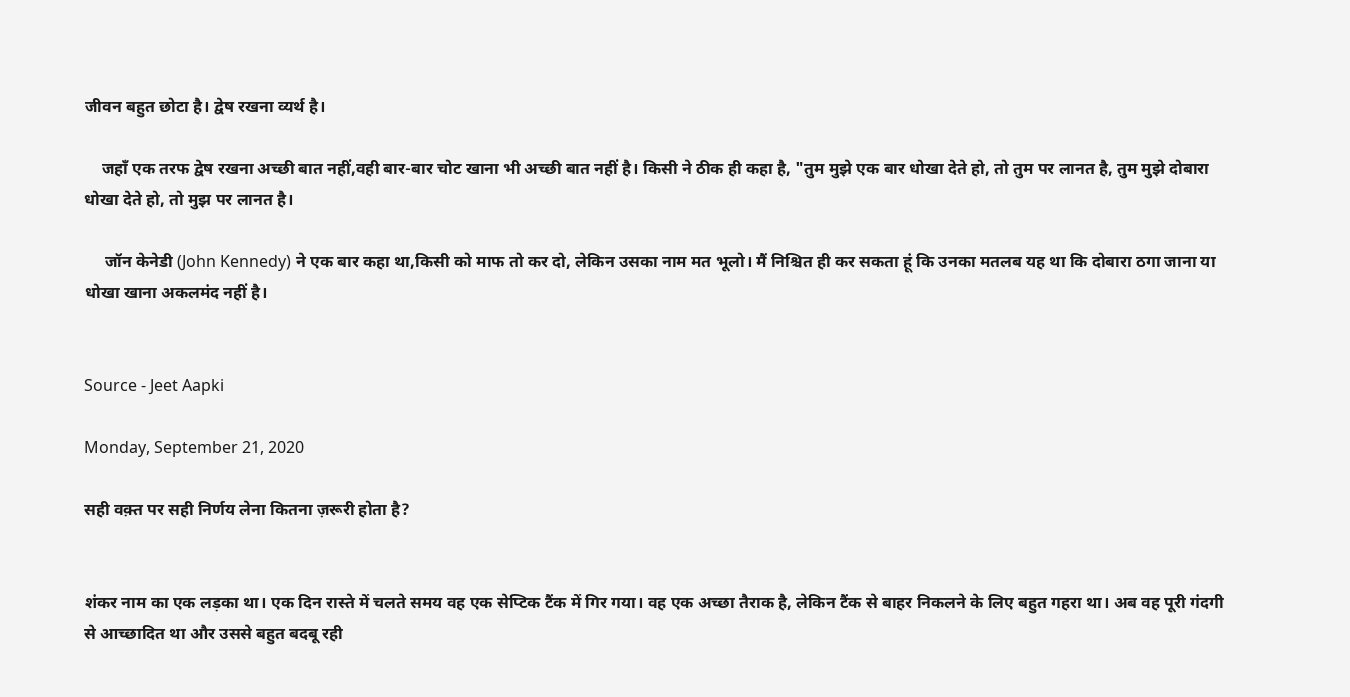जीवन बहुत छोटा है। द्वेष रखना व्यर्थ है।

    जहाँ एक तरफ द्वेष रखना अच्छी बात नहीं,वही बार-बार चोट खाना भी अच्छी बात नहीं है। किसी ने ठीक ही कहा है, "तुम मुझे एक बार धोखा देते हो, तो तुम पर लानत है, तुम मुझे दोबारा धोखा देते हो, तो मुझ पर लानत है।

     जॉन केनेडी (John Kennedy) ने एक बार कहा था,किसी को माफ तो कर दो, लेकिन उसका नाम मत भूलो। मैं निश्चित ही कर सकता हूं कि उनका मतलब यह था कि दोबारा ठगा जाना या धोखा खाना अकलमंद नहीं है।


Source - Jeet Aapki

Monday, September 21, 2020

सही वक़्त पर सही निर्णय लेना कितना ज़रूरी होता है?


शंकर नाम का एक लड़का था। एक दिन रास्ते में चलते समय वह एक सेप्टिक टैंक में गिर गया। वह एक अच्छा तैराक है, लेकिन टैंक से बाहर निकलने के लिए बहुत गहरा था। अब वह पूरी गंदगी से आच्छादित था और उससे बहुत बदबू रही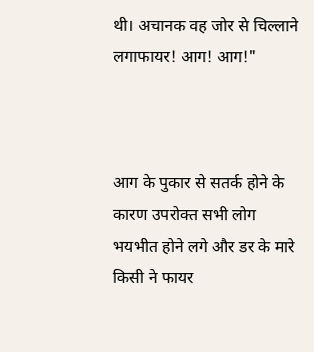थी। अचानक वह जोर से चिल्लाने लगाफायर! आग! आग!"



आग के पुकार से सतर्क होने के कारण उपरोक्त सभी लोग भयभीत होने लगे और डर के मारे किसी ने फायर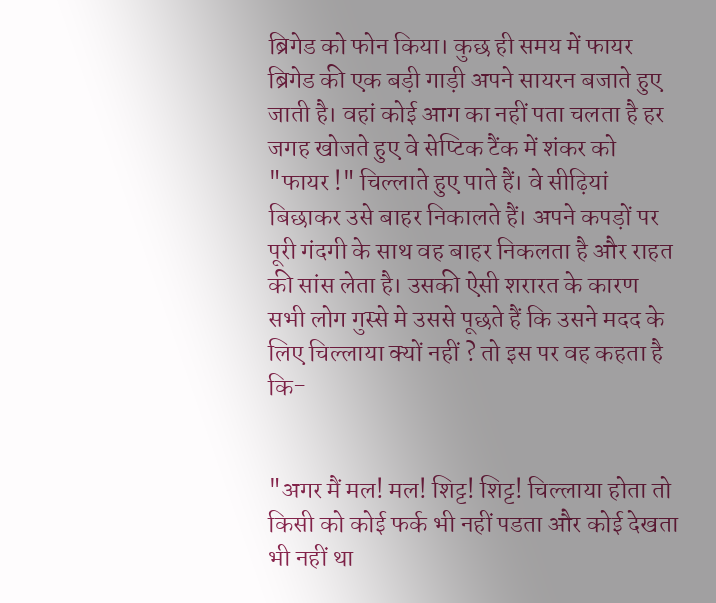ब्रिगेड को फोन किया। कुछ ही समय में फायर ब्रिगेड की एक बड़ी गाड़ी अपने सायरन बजाते हुए जाती है। वहां कोई आग का नहीं पता चलता है हर जगह खोजते हुए वे सेप्टिक टैंक में शंकर को "फायर !" चिल्लाते हुए पाते हैं। वे सीढ़ियां बिछाकर उसे बाहर निकालते हैं। अपने कपड़ों पर पूरी गंदगी के साथ वह बाहर निकलता है और राहत की सांस लेता है। उसकी ऐसी शरारत के कारण सभी लोग गुस्से मे उससे पूछते हैं कि उसने मदद के लिए चिल्लाया क्यों नहीं ? तो इस पर वह कहता है कि-


"अगर मैं मल! मल! शिट्ट! शिट्ट! चिल्लाया होता तो किसी को कोई फर्क भी नहीं पडता और कोई देखता भी नहीं था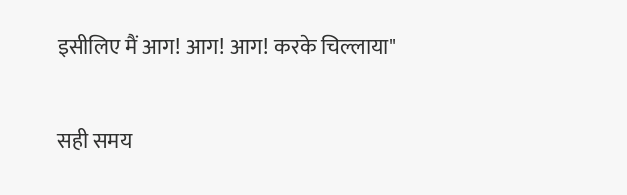इसीलिए मैं आग! आग! आग! करके चिल्लाया"

सही समय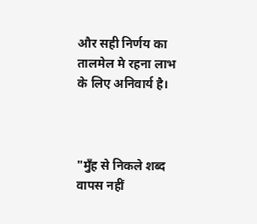और सही निर्णय का तालमेल मे रहना लाभ के लिए अनिवार्य है।



"मुँह से निकले शब्द वापस नहीं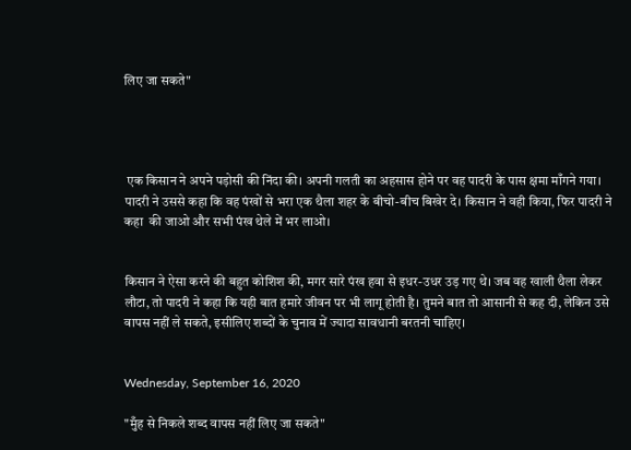लिए जा सकते"




 एक किसान ने अपने पड़ोसी की निंदा की। अपनी गलती का अहसास होने पर वह पादरी के पास क्षमा माँगने गया। पादरी ने उससे कहा कि वह पंखों से भरा एक थैला शहर के बीचो-बीच बिखेर दे। किसान ने वही किया, फिर पादरी ने कहा  की जाओ और सभी पंख थेले में भर लाओ।


किसान ने ऐसा करने की बहुत कोशिश की, मगर सारे पंख हवा से इधर-उधर उड़ गए थे। जब वह खाली थैला लेकर लौटा, तो पादरी ने कहा कि यही बात हमारे जीवन पर भी लागू होती है। तुमने बात तो आसानी से कह दी, लेकिन उसे वापस नहीं ले सकते, इसीलिए शब्दों के चुनाव में ज्यादा सावधानी बरतनी चाहिए।


Wednesday, September 16, 2020

"मुँह से निकले शब्द वापस नहीं लिए जा सकते"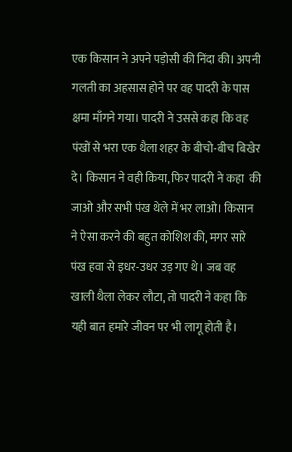एक किसान ने अपने पड़ोसी की निंदा की। अपनी गलती का अहसास होने पर वह पादरी के पास क्षमा माँगने गया। पादरी ने उससे कहा कि वह पंखों से भरा एक थैला शहर के बीचो-बीच बिखेर दे। किसान ने वही किया, फिर पादरी ने कहा  की जाओ और सभी पंख थेले में भर लाओ। किसान ने ऐसा करने की बहुत कोशिश की, मगर सारे पंख हवा से इधर-उधर उड़ गए थे। जब वह खाली थैला लेकर लौटा, तो पादरी ने कहा कि यही बात हमारे जीवन पर भी लागू होती है।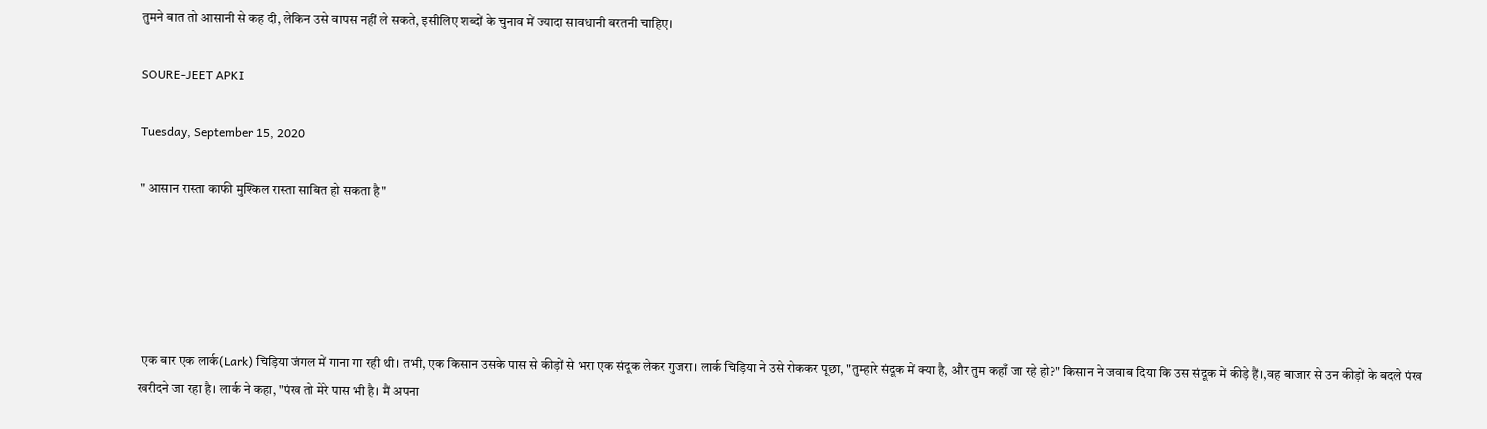तुमने बात तो आसानी से कह दी, लेकिन उसे वापस नहीं ले सकते, इसीलिए शब्दों के चुनाव में ज्यादा सावधानी बरतनी चाहिए।

SOURE-JEET APKI

Tuesday, September 15, 2020

" आसान रास्ता काफी मुश्किल रास्ता साबित हो सकता है"





 एक बार एक लार्क(Lark) चिड़िया जंगल में गाना गा रही थी। तभी, एक किसान उसके पास से कीड़ों से भरा एक संदूक लेकर गुजरा। लार्क चिड़िया ने उसे रोककर पूछा, "तुम्हारे संदूक में क्या है, और तुम कहाँ जा रहे हो?" किसान ने जवाब दिया कि उस संदूक में कीड़े हैं।,वह बाजार से उन कीड़ों के बदले पंख खरीदने जा रहा है। लार्क ने कहा, "पंख तो मेरे पास भी है। मैं अपना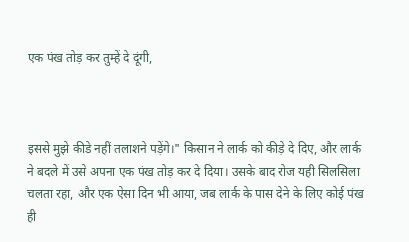एक पंख तोड़ कर तुम्हें दे दूंगी,



इससे मुझे कीडे नहीं तलाशने पड़ेंगे।" किसान ने लार्क को कीड़े दे दिए, और लार्क ने बदले में उसे अपना एक पंख तोड़ कर दे दिया। उसके बाद रोज यही सिलसिला चलता रहा, और एक ऐसा दिन भी आया, जब लार्क के पास देने के लिए कोई पंख ही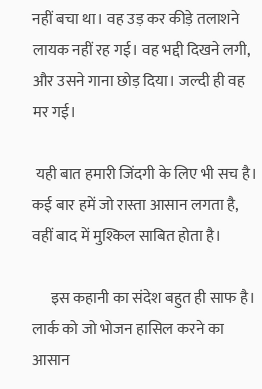नहीं बचा था। वह उड़ कर कीड़े तलाशने लायक नहीं रह गई। वह भद्दी दिखने लगी, और उसने गाना छोड़ दिया। जल्दी ही वह मर गई।

 यही बात हमारी जिंदगी के लिए भी सच है। कई बार हमें जो रास्ता आसान लगता है, वहीं बाद में मुश्किल साबित होता है।

      इस कहानी का संदेश बहुत ही साफ है। लार्क को जो भोजन हासिल करने का आसान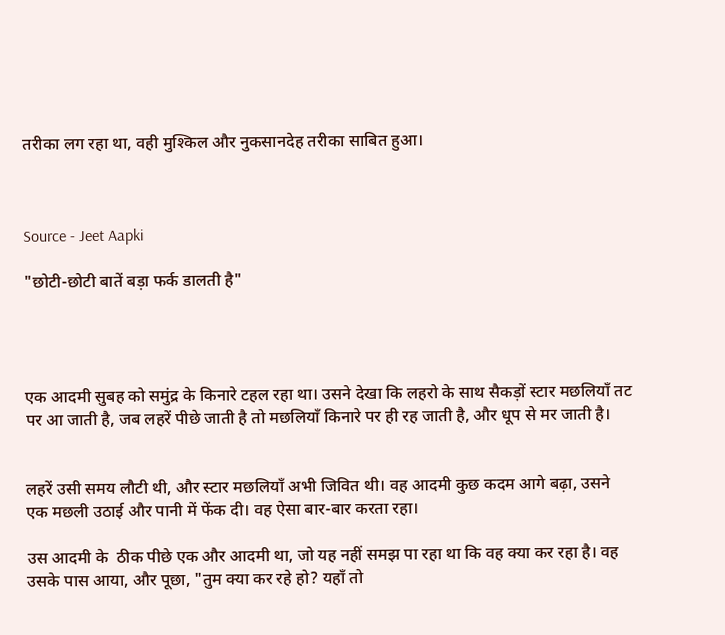तरीका लग रहा था, वही मुश्किल और नुकसानदेह तरीका साबित हुआ।



Source - Jeet Aapki

"छोटी-छोटी बातें बड़ा फर्क डालती है"




एक आदमी सुबह को समुंद्र के किनारे टहल रहा था। उसने देखा कि लहरो के साथ सैकड़ों स्टार मछलियाँ तट पर आ जाती है, जब लहरें पीछे जाती है तो मछलियाँ किनारे पर ही रह जाती है, और धूप से मर जाती है।


लहरें उसी समय लौटी थी, और स्टार मछलियाँ अभी जिवित थी। वह आदमी कुछ कदम आगे बढ़ा, उसने एक मछली उठाई और पानी में फेंक दी। वह ऐसा बार-बार करता रहा।

उस आदमी के  ठीक पीछे एक और आदमी था, जो यह नहीं समझ पा रहा था कि वह क्या कर रहा है। वह उसके पास आया, और पूछा, "तुम क्या कर रहे हो? यहाँ तो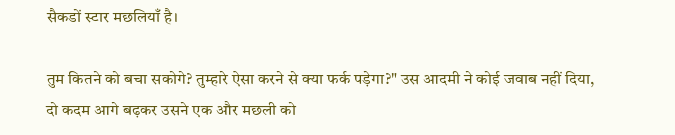सैकडों स्टार मछलियाँ है।

तुम कितने को बचा सकोगे? तुम्हारे ऐसा करने से क्या फर्क पड़ेगा?" उस आदमी ने कोई जवाब नहीं दिया, दो कदम आगे बढ़कर उसने एक और मछली को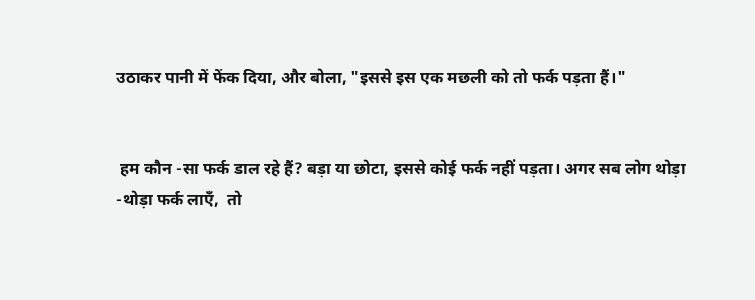उठाकर पानी में फेंक दिया, और बोला, "इससे इस एक मछली को तो फर्क पड़ता हैं।"


 हम कौन -सा फर्क डाल रहे हैं? बड़ा या छोटा, इससे कोई फर्क नहीं पड़ता। अगर सब लोग थोड़ा -थोड़ा फर्क लाएँ,  तो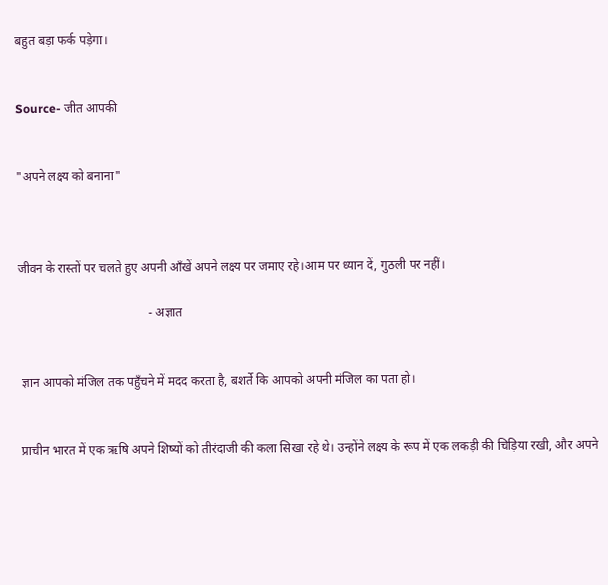बहुत बड़ा फर्क पड़ेगा।


Source- जीत आपकी


"अपने लक्ष्य को बनाना"



जीवन के रास्तों पर चलते हुए अपनी आँखें अपने लक्ष्य पर जमाए रहे।आम पर ध्यान दें, गुठली पर नहीं।

                                          - अज्ञात


 ज्ञान आपको मंजिल तक पहुँचने में मदद करता है, बशर्ते कि आपको अपनी मंजिल का पता हो।


 प्राचीन भारत में एक ऋषि अपने शिष्यों को तीरंदाजी की कला सिखा रहे थे। उन्होंने लक्ष्य के रूप में एक लकड़ी की चिड़िया रखी, और अपने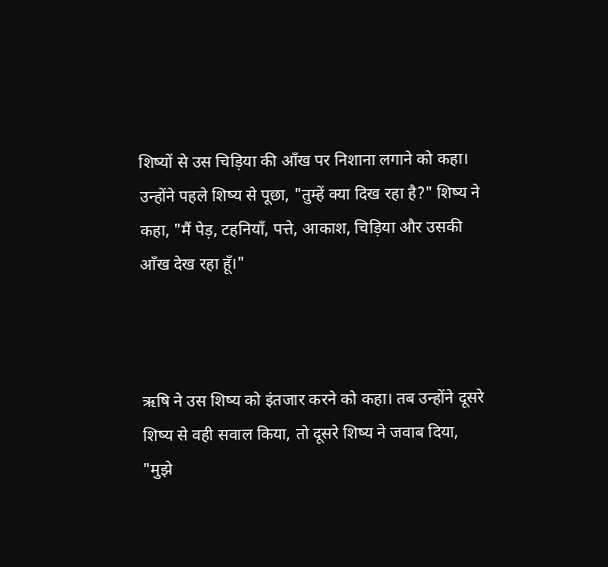शिष्यों से उस चिड़िया की आँख पर निशाना लगाने को कहा। उन्होंने पहले शिष्य से पूछा, "तुम्हें क्या दिख रहा है?" शिष्य ने कहा, "मैं पेड़, टहनियाँ, पत्ते, आकाश, चिड़िया और उसकी आँख देख रहा हूँ।"



ऋषि ने उस शिष्य को इंतजार करने को कहा। तब उन्होंने दूसरे शिष्य से वही सवाल किया, तो दूसरे शिष्य ने जवाब दिया, "मुझे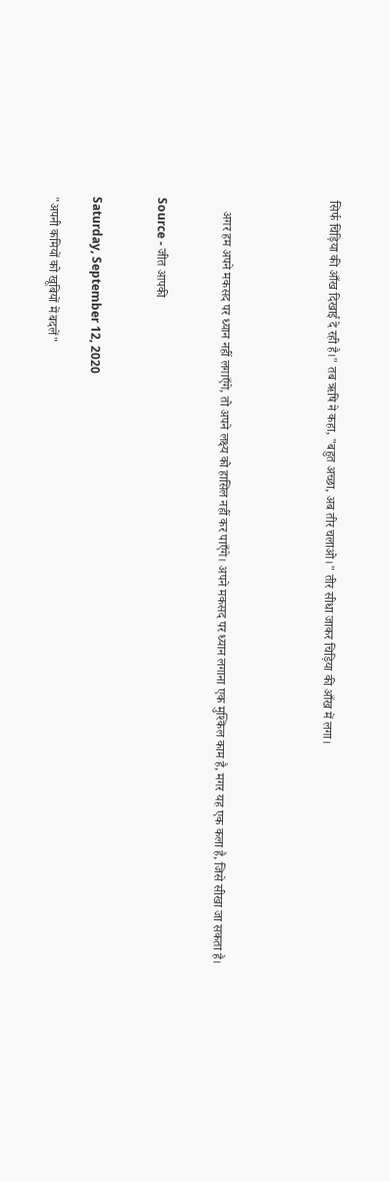सिर्फ चिड़िया की आँख दिखाई दे रही है।" तब ऋषि ने कहा, "बहुत अच्छा, अब तीर चलाओ।" तीर सीधा जाकर चिड़िया की आँख में लगा।




    अगर हम अपने मकसद पर ध्यान नहीं लगाएँगे, तो अपने लक्ष्य को हासिल नहीं कर पाएँगे। अपने मकसद पर ध्यान लगाना एक मुश्किल काम है, मगर यह एक कला है, जिसे सीखा जा सकता है।


Source - जीत आपकी


Saturday, September 12, 2020

"अपनी कमियों को खूबियों में बदलें"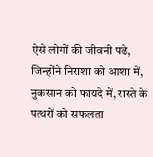ऐसे लोगों की जीवनी पढे, जिन्होंने निराशा को आशा में, नुकसान को फायदे में, रास्ते के पत्थरों को सफलता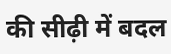की सीढ़ी में बदल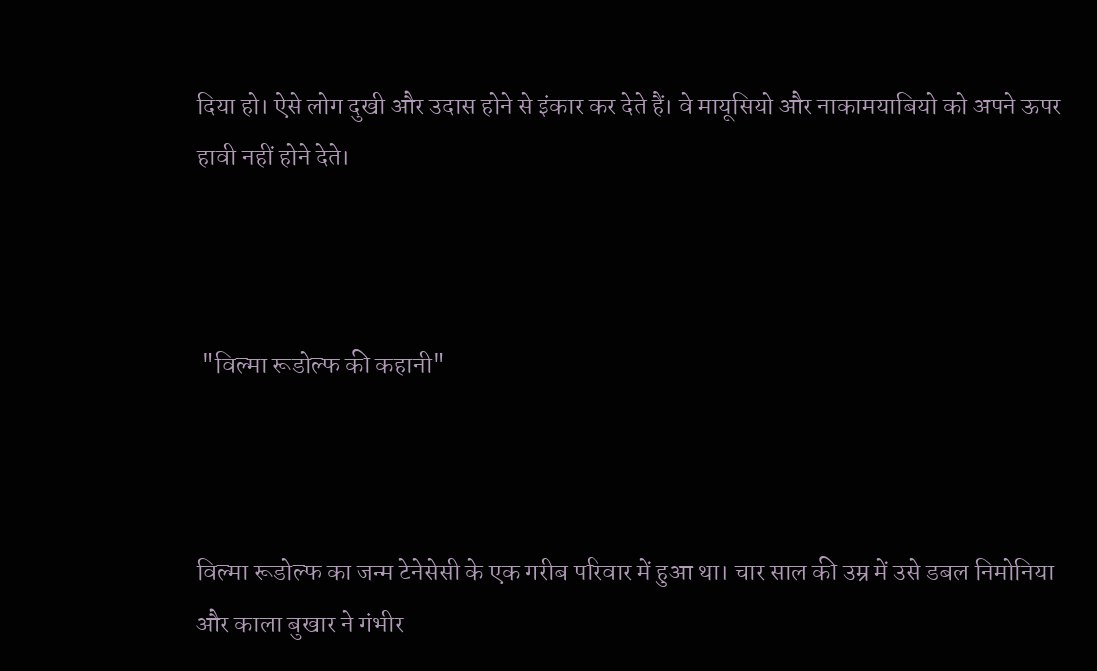दिया हो। ऐसे लोग दुखी और उदास होने से इंकार कर देते हैं। वे मायूसियो और नाकामयाबियो को अपने ऊपर हावी नहीं होने देते।



 "विल्मा रूडोल्फ की कहानी"



विल्मा रूडोल्फ का जन्म टेनेसेसी के एक गरीब परिवार में हुआ था। चार साल की उम्र में उसे डबल निमोनिया और काला बुखार ने गंभीर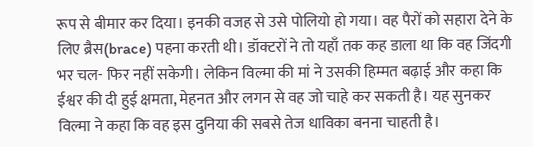रूप से बीमार कर दिया। इनकी वजह से उसे पोलियो हो गया। वह पैरों को सहारा देने के लिए ब्रैस(brace) पहना करती थी। डॉक्टरों ने तो यहाँ तक कह डाला था कि वह जिंदगी भर चल- फिर नहीं सकेगी। लेकिन विल्मा की मां ने उसकी हिम्मत बढ़ाई और कहा कि ईश्वर की दी हुई क्षमता, मेहनत और लगन से वह जो चाहे कर सकती है। यह सुनकर विल्मा ने कहा कि वह इस दुनिया की सबसे तेज धाविका बनना चाहती है।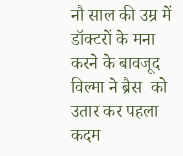नौ साल की उम्र में डॉक्टरों के मना करने के बावजूद विल्मा ने ब्रैस  को उतार कर पहला कदम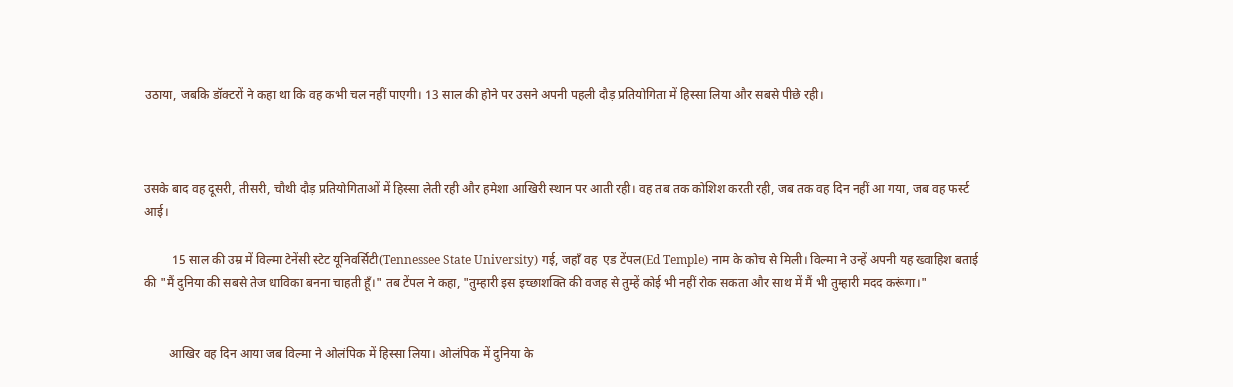उठाया, जबकि डॉक्टरों ने कहा था कि वह कभी चल नहीं पाएगी। 13 साल की होने पर उसने अपनी पहली दौड़ प्रतियोगिता में हिस्सा लिया और सबसे पीछे रही।



उसके बाद वह दूसरी, तीसरी, चौथी दौड़ प्रतियोगिताओं में हिस्सा लेती रही और हमेशा आखिरी स्थान पर आती रही। वह तब तक कोशिश करती रही, जब तक वह दिन नहीं आ गया, जब वह फर्स्ट आई।

         15 साल की उम्र में विल्मा टेनेंसी स्टेट यूनिवर्सिटी(Tennessee State University) गई, जहाँ वह  एड टेंपल(Ed Temple) नाम के कोच से मिली। विल्मा ने उन्हें अपनी यह ख्वाहिश बताई की "मैं दुनिया की सबसे तेज धाविका बनना चाहती हूँ।" तब टेंपल ने कहा, "तुम्हारी इस इच्छाशक्ति की वजह से तुम्हें कोई भी नहीं रोक सकता और साथ में मैं भी तुम्हारी मदद करूंगा।"


        आखिर वह दिन आया जब विल्मा ने ओलंपिक में हिस्सा लिया। ओलंपिक में दुनिया के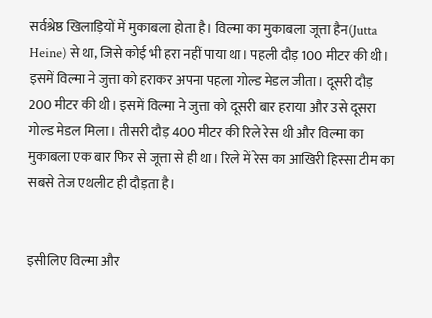सर्वश्रेष्ठ खिलाड़ियों में मुकाबला होता है। विल्मा का मुकाबला जूत्ता हैन(Jutta Heine) से था, जिसे कोई भी हरा नहीं पाया था। पहली दौड़ 100 मीटर की थी। इसमें विल्मा ने जुत्ता को हराकर अपना पहला गोल्ड मेडल जीता। दूसरी दौड़ 200 मीटर की थी। इसमें विल्मा ने जुत्ता को दूसरी बार हराया और उसे दूसरा गोल्ड मेडल मिला। तीसरी दौड़ 400 मीटर की रिले रेस थी और विल्मा का मुकाबला एक बार फिर से जूत्ता से ही था। रिले में रेस का आखिरी हिस्सा टीम का सबसे तेज एथलीट ही दौड़ता है।


इसीलिए विल्मा और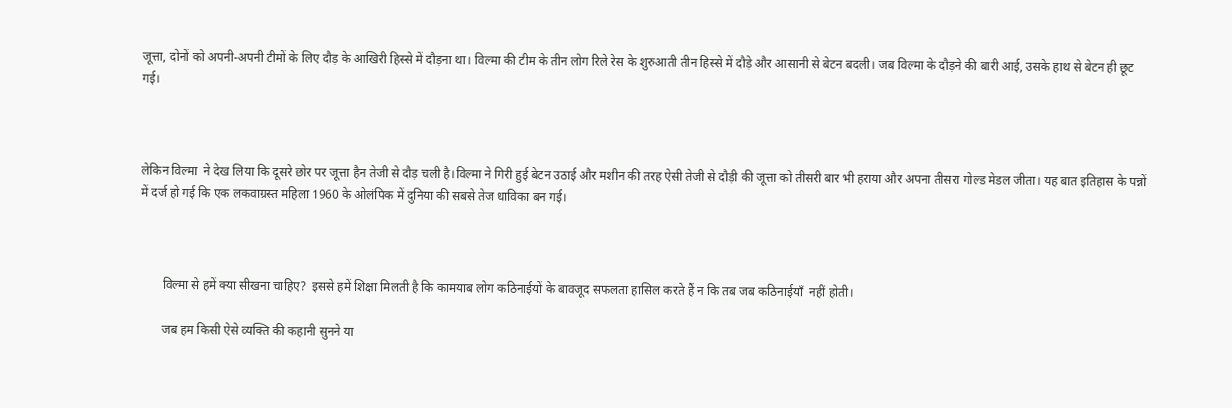जूत्ता, दोनों को अपनी-अपनी टीमों के लिए दौड़ के आखिरी हिस्से में दौड़ना था। विल्मा की टीम के तीन लोग रिले रेस के शुरुआती तीन हिस्से में दौड़े और आसानी से बेटन बदली। जब विल्मा के दौड़ने की बारी आई, उसके हाथ से बेटन ही छूट गई।



लेकिन विल्मा  ने देख लिया कि दूसरे छोर पर जूत्ता हैन तेजी से दौड़ चली है।विल्मा ने गिरी हुई बेटन उठाई और मशीन की तरह ऐसी तेजी से दौड़ी की जूत्ता को तीसरी बार भी हराया और अपना तीसरा गोल्ड मेडल जीता। यह बात इतिहास के पन्नों में दर्ज हो गई कि एक लकवाग्रस्त महिला 1960 के ओलंपिक में दुनिया की सबसे तेज धाविका बन गई।



       विल्मा से हमें क्या सीखना चाहिए?  इससे हमें शिक्षा मिलती है कि कामयाब लोग कठिनाईयों के बावजूद सफलता हासिल करते हैं न कि तब जब कठिनाईयाँ  नहीं होती।

       जब हम किसी ऐसे व्यक्ति की कहानी सुनने या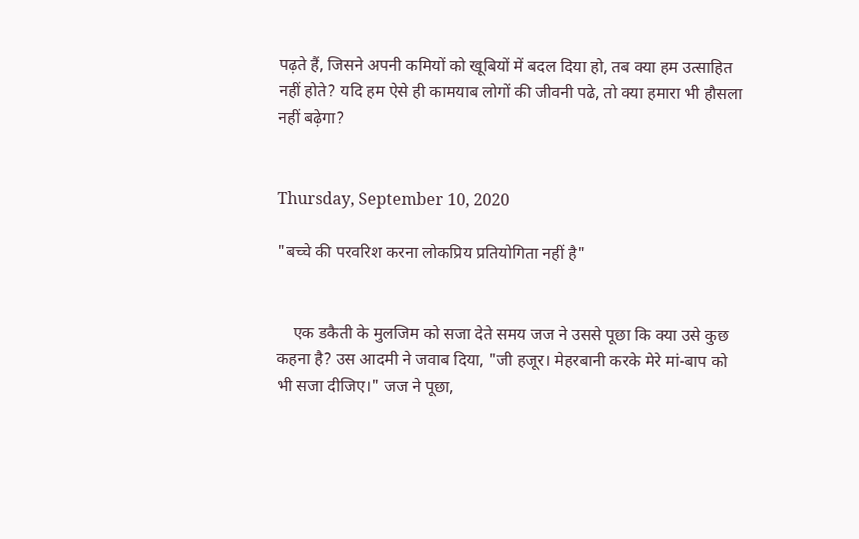पढ़ते हैं, जिसने अपनी कमियों को खूबियों में बदल दिया हो, तब क्या हम उत्साहित नहीं होते? यदि हम ऐसे ही कामयाब लोगों की जीवनी पढे, तो क्या हमारा भी हौसला नहीं बढ़ेगा?


Thursday, September 10, 2020

"बच्चे की परवरिश करना लोकप्रिय प्रतियोगिता नहीं है"


    एक डकैती के मुलजिम को सजा देते समय जज ने उससे पूछा कि क्या उसे कुछ कहना है? उस आदमी ने जवाब दिया, "जी हजूर। मेहरबानी करके मेरे मां-बाप को भी सजा दीजिए।" जज ने पूछा,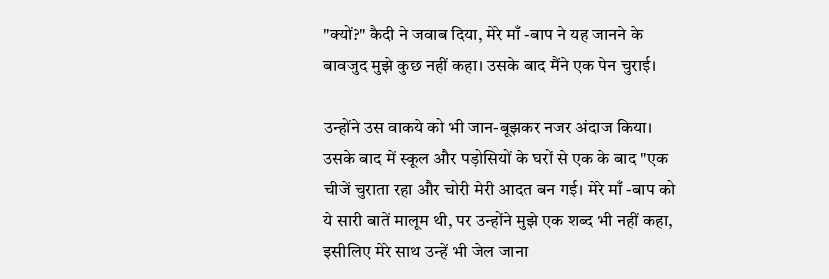"क्यों?" कैदी ने जवाब दिया, मेरे माँ -बाप ने यह जानने के बावजुद मुझे कुछ नहीं कहा। उसके बाद मैंने एक पेन चुराई।

उन्होंने उस वाकये को भी जान-बूझकर नजर अंदाज किया। उसके बाद में स्कूल और पड़ोसियों के घरों से एक के बाद "एक चीजें चुराता रहा और चोरी मेरी आदत बन गई। मेरे माँ -बाप को ये सारी बातें मालूम थी, पर उन्होंने मुझे एक शब्द भी नहीं कहा, इसीलिए मेरे साथ उन्हें भी जेल जाना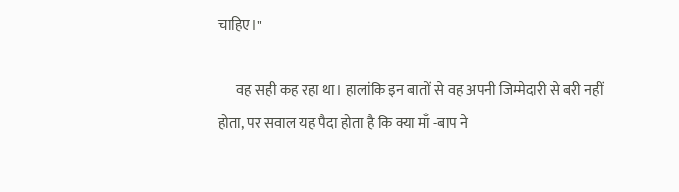चाहिए।"

      वह सही कह रहा था। हालांकि इन बातों से वह अपनी जिम्मेदारी से बरी नहीं होता, पर सवाल यह पैदा होता है कि क्या माँ -बाप ने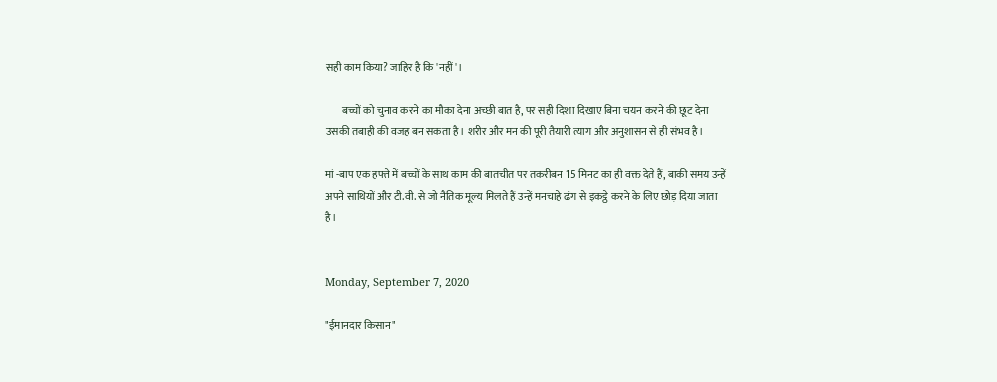सही काम किया? जाहिर है कि 'नहीं'।

        बच्चों को चुनाव करने का मौका देना अच्छी बात है, पर सही दिशा दिखाए बिना चयन करने की छूट देना उसकी तबाही की वजह बन सकता है। शरीर और मन की पूरी तैयारी त्याग और अनुशासन से ही संभव है।

मां -बाप एक हफ्ते में बच्चों के साथ काम की बातचीत पर तकरीबन 15 मिनट का ही वक्त देते हैं, बाकी समय उन्हें अपने साथियों और टी.वी. से जो नैतिक मूल्य मिलते हैं उन्हें मनचाहे ढंग से इकट्ठे करने के लिए छोड़ दिया जाता है।


Monday, September 7, 2020

"ईमानदार किसान"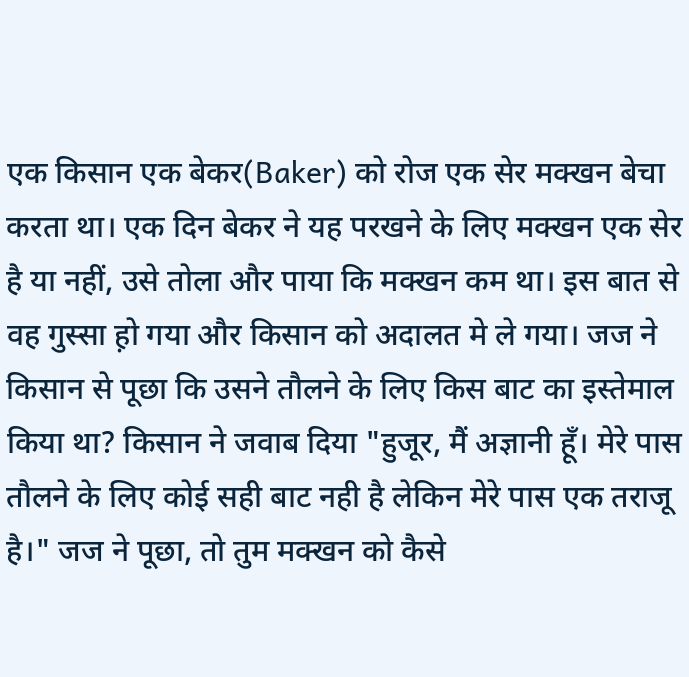एक किसान एक बेकर(Baker) को रोज एक सेर मक्खन बेचा करता था। एक दिन बेकर ने यह परखने के लिए मक्खन एक सेर है या नहीं, उसे तोला और पाया कि मक्खन कम था। इस बात से वह गुस्सा ह़ो गया और किसान को अदालत मे ले गया। जज ने  किसान से पूछा कि उसने तौलने के लिए किस बाट का इस्तेमाल किया था? किसान ने जवाब दिया "हुजूर, मैं अज्ञानी हूँ। मेरे पास तौलने के लिए कोई सही बाट नही है लेकिन मेरे पास एक तराजू है।" जज ने पूछा, तो तुम मक्खन को कैसे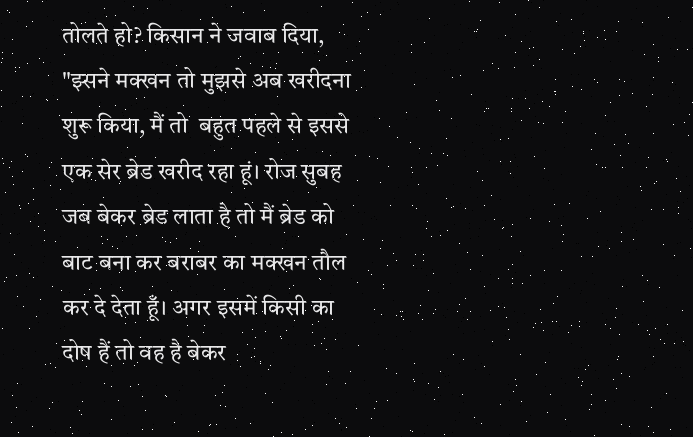तोलते हो? किसान ने जवाब दिया, "झ्सने मक्खन तो मुझसे अब खरीदना शुरू किया, मैं तो  बहुत पहले से इससे एक सेर ब्रेड खरीद रहा हूं। रोज सुबह जब बेकर ब्रेड लाता है तो मैं ब्रेड को बाट बना कर बराबर का मक्खन तौल कर दे देता हूँ। अगर इसमें किसी का दोष हैं तो वह है बेकर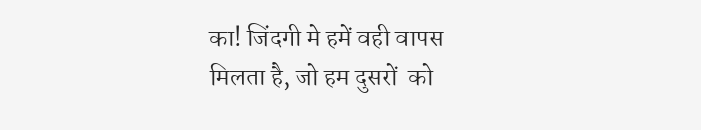का! जिंदगी मे हमें वही वापस मिलता है, जो हम दुसरों  को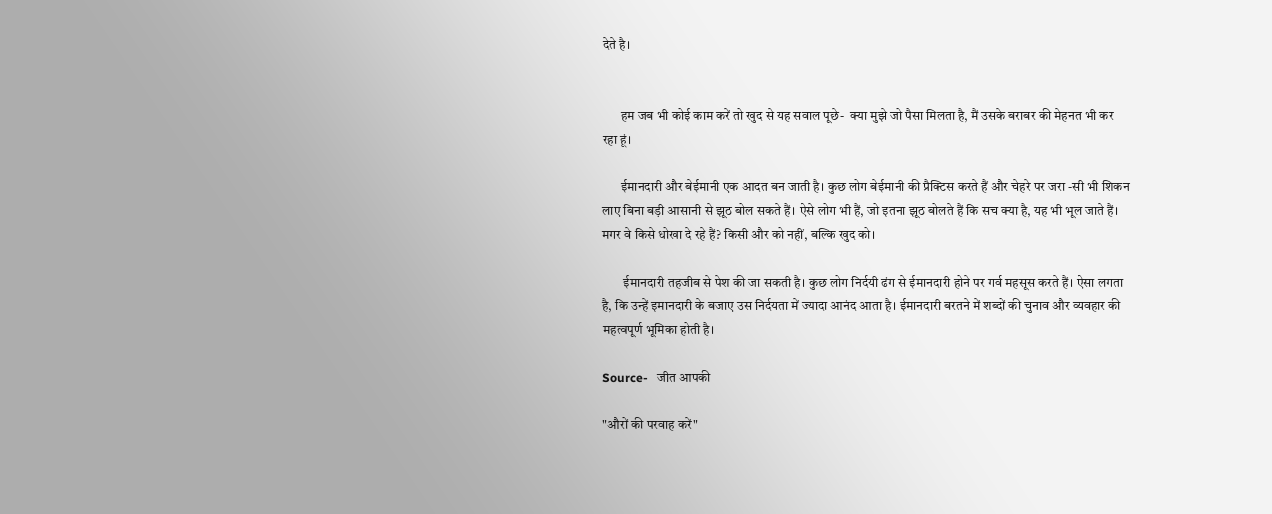देते है।


       हम जब भी कोई काम करें तो खुद से यह सवाल पूछे-  क्या मुझे जो पैसा मिलता है, मैं उसके बराबर की मेहनत भी कर रहा हूं।

       ईमानदारी और बेईमानी एक आदत बन जाती है। कुछ लोग बेईमानी की प्रैक्टिस करते हैं और चेहरे पर जरा -सी भी शिकन लाए बिना बड़ी आसानी से झूठ बोल सकते हैं। ऐसे लोग भी हैं, जो इतना झूठ बोलते हैं कि सच क्या है, यह भी भूल जाते हैं। मगर वे किसे धोखा दे रहे हैं? किसी और को नहीं, बल्कि खुद को।

        ईमानदारी तहजीब से पेश की जा सकती है। कुछ लोग निर्दयी ढंग से ईमानदारी होने पर गर्व महसूस करते हैं। ऐसा लगता है, कि उन्हें इमानदारी के बजाए उस निर्दयता में ज्यादा आनंद आता है। ईमानदारी बरतने में शब्दों की चुनाव और व्यवहार की महत्वपूर्ण भूमिका होती है।

Source-   जीत आपकी

"औरों की परवाह करें"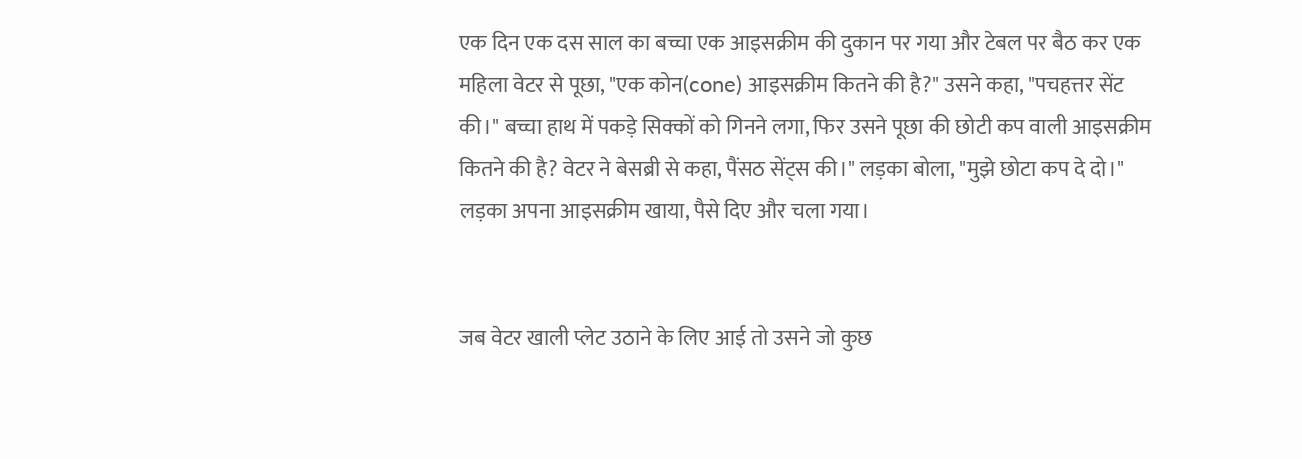एक दिन एक दस साल का बच्चा एक आइसक्रीम की दुकान पर गया और टेबल पर बैठ कर एक महिला वेटर से पूछा, "एक कोन(cone) आइसक्रीम कितने की है?" उसने कहा, "पचहत्तर सेंट की।" बच्चा हाथ में पकड़े सिक्कों को गिनने लगा, फिर उसने पूछा की छोटी कप वाली आइसक्रीम कितने की है? वेटर ने बेसब्री से कहा, पैंसठ सेंट्स की।" लड़का बोला, "मुझे छोटा कप दे दो।" लड़का अपना आइसक्रीम खाया, पैसे दिए और चला गया।


जब वेटर खाली प्लेट उठाने के लिए आई तो उसने जो कुछ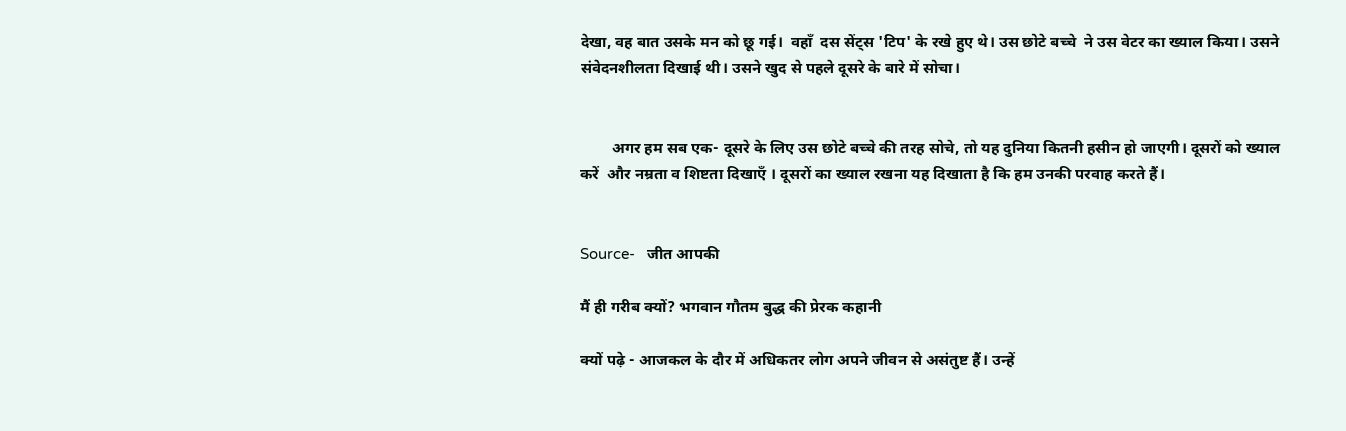देखा, वह बात उसके मन को छू गई।  वहाँ  दस सेंट्स 'टिप' के रखे हुए थे। उस छोटे बच्चे  ने उस वेटर का ख्याल किया। उसने संवेदनशीलता दिखाई थी। उसने खुद से पहले दूसरे के बारे में सोचा।


        अगर हम सब एक- दूसरे के लिए उस छोटे बच्चे की तरह सोचे, तो यह दुनिया कितनी हसीन हो जाएगी। दूसरों को ख्याल करें  और नम्रता व शिष्टता दिखाएँ । दूसरों का ख्याल रखना यह दिखाता है कि हम उनकी परवाह करते हैं।


Source-   जीत आपकी

मैं ही गरीब क्‍यों? भगवान गौतम बुद्ध की प्रेरक कहानी

क्यों पढ़े - आजकल के दौर में अधिकतर लोग अपने जीवन से असंतुष्ट हैं। उन्हें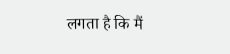लगता है कि मैं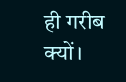ही गरीब क्यों।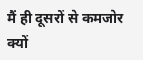मैं ही दूसरों से कमजोर क्यों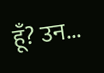हूँ? उन...